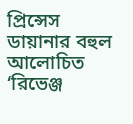প্রিন্সেস ডায়ানার বহুল আলোচিত ‘রিভেঞ্জ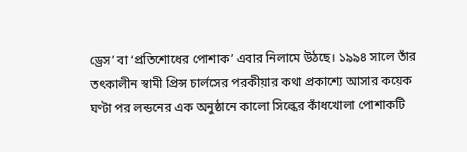ড্রেস’ বা ‘প্রতিশোধের পোশাক’ এবার নিলামে উঠছে। ১৯৯৪ সালে তাঁর তৎকালীন স্বামী প্রিন্স চার্লসের পরকীয়ার কথা প্রকাশ্যে আসার কয়েক ঘণ্টা পর লন্ডনের এক অনুষ্ঠানে কালো সিল্কের কাঁধখোলা পোশাকটি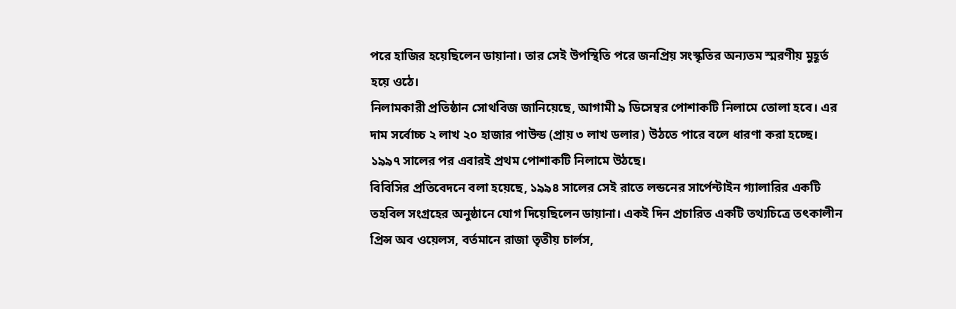পরে হাজির হয়েছিলেন ডায়ানা। তার সেই উপস্থিতি পরে জনপ্রিয় সংস্কৃতির অন্যতম স্মরণীয় মুহূর্ত হয়ে ওঠে।
নিলামকারী প্রতিষ্ঠান সোথবিজ জানিয়েছে, আগামী ৯ ডিসেম্বর পোশাকটি নিলামে তোলা হবে। এর দাম সর্বোচ্চ ২ লাখ ২০ হাজার পাউন্ড (প্রায় ৩ লাখ ডলার) উঠতে পারে বলে ধারণা করা হচ্ছে। ১৯৯৭ সালের পর এবারই প্রথম পোশাকটি নিলামে উঠছে।
বিবিসির প্রতিবেদনে বলা হয়েছে, ১৯৯৪ সালের সেই রাতে লন্ডনের সার্পেন্টাইন গ্যালারির একটি তহবিল সংগ্রহের অনুষ্ঠানে যোগ দিয়েছিলেন ডায়ানা। একই দিন প্রচারিত একটি তথ্যচিত্রে তৎকালীন প্রিন্স অব ওয়েলস, বর্তমানে রাজা তৃতীয় চার্লস,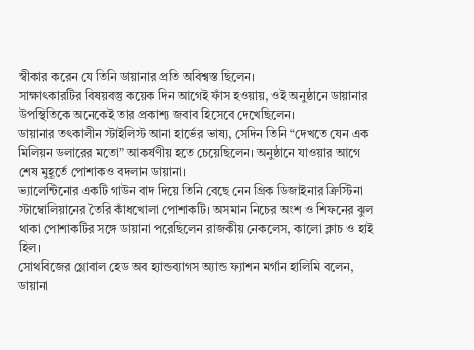স্বীকার করেন যে তিনি ডায়ানার প্রতি অবিশ্বস্ত ছিলেন।
সাক্ষাৎকারটির বিষয়বস্তু কয়েক দিন আগেই ফাঁস হওয়ায়, ওই অনুষ্ঠানে ডায়ানার উপস্থিতিকে অনেকেই তার প্রকাশ্য জবাব হিসেবে দেখেছিলেন।
ডায়ানার তৎকালীন স্টাইলিস্ট আনা হার্ভের ভাষ্য, সেদিন তিনি “দেখতে যেন এক মিলিয়ন ডলারের মতো” আকর্ষণীয় হতে চেয়েছিলেন। অনুষ্ঠানে যাওয়ার আগে শেষ মুহূর্তে পোশাকও বদলান ডায়ানা।
ভ্যালেন্টিনোর একটি গাউন বাদ দিয়ে তিনি বেছে নেন গ্রিক ডিজাইনার ক্রিস্টিনা স্টাম্বোলিয়ানের তৈরি কাঁধখোলা পোশাকটি। অসমান নিচের অংশ ও শিফনের ঝুল থাকা পোশাকটির সঙ্গে ডায়ানা পরেছিলেন রাজকীয় নেকলেস, কালো ক্লাচ ও হাই হিল।
সোথবিজের গ্লোবাল হেড অব হ্যান্ডব্যাগস অ্যান্ড ফ্যাশন মর্গান হালিমি বলেন, ডায়ানা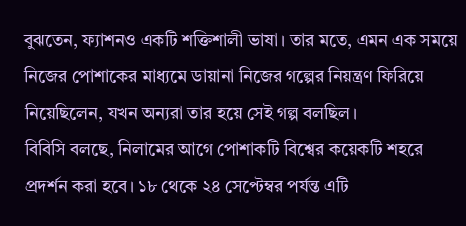বুঝতেন, ফ্যাশনও একটি শক্তিশালী ভাষা। তার মতে, এমন এক সময়ে নিজের পোশাকের মাধ্যমে ডায়ানা নিজের গল্পের নিয়ন্ত্রণ ফিরিয়ে নিয়েছিলেন, যখন অন্যরা তার হয়ে সেই গল্প বলছিল।
বিবিসি বলছে, নিলামের আগে পোশাকটি বিশ্বের কয়েকটি শহরে প্রদর্শন করা হবে। ১৮ থেকে ২৪ সেপ্টেম্বর পর্যন্ত এটি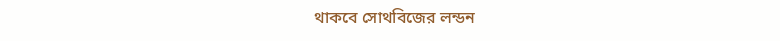থাকবে সোথবিজের লন্ডন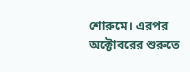শোরুমে। এরপর অক্টোবরের শুরুতে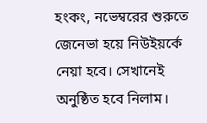হংকং, নভেম্বরের শুরুতে জেনেভা হয়ে নিউইয়র্কে নেয়া হবে। সেখানেই অনুষ্ঠিত হবে নিলাম।